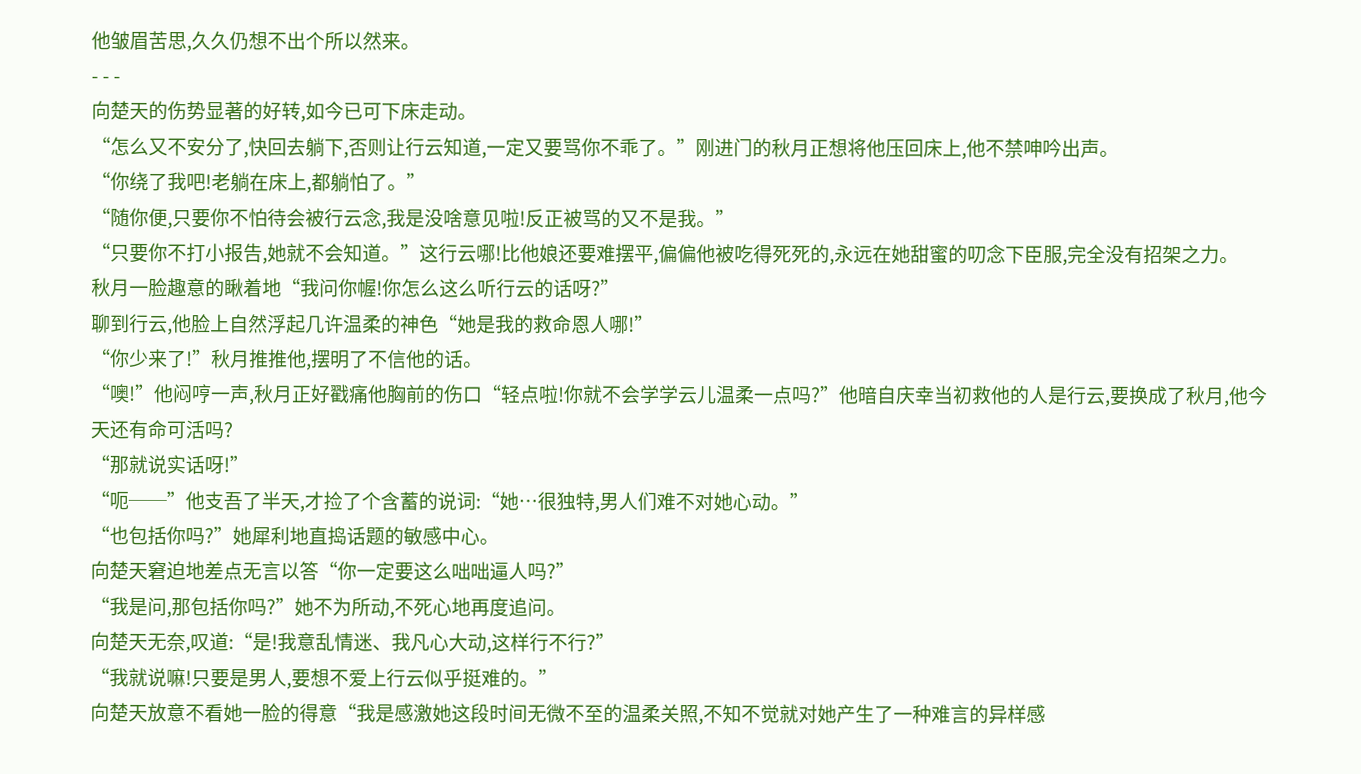他皱眉苦思,久久仍想不出个所以然来。
- - -
向楚天的伤势显著的好转,如今已可下床走动。
“怎么又不安分了,快回去躺下,否则让行云知道,一定又要骂你不乖了。”刚进门的秋月正想将他压回床上,他不禁呻吟出声。
“你绕了我吧!老躺在床上,都躺怕了。”
“随你便,只要你不怕待会被行云念,我是没啥意见啦!反正被骂的又不是我。”
“只要你不打小报告,她就不会知道。”这行云哪!比他娘还要难摆平,偏偏他被吃得死死的,永远在她甜蜜的叨念下臣服,完全没有招架之力。
秋月一脸趣意的瞅着地“我问你幄!你怎么这么听行云的话呀?”
聊到行云,他脸上自然浮起几许温柔的神色“她是我的救命恩人哪!”
“你少来了!”秋月推推他,摆明了不信他的话。
“噢!”他闷哼一声,秋月正好戳痛他胸前的伤口“轻点啦!你就不会学学云儿温柔一点吗?”他暗自庆幸当初救他的人是行云,要换成了秋月,他今天还有命可活吗?
“那就说实话呀!”
“呃──”他支吾了半天,才捡了个含蓄的说词:“她…很独特,男人们难不对她心动。”
“也包括你吗?”她犀利地直捣话题的敏感中心。
向楚天窘迫地差点无言以答“你一定要这么咄咄逼人吗?”
“我是问,那包括你吗?”她不为所动,不死心地再度追问。
向楚天无奈,叹道:“是!我意乱情迷、我凡心大动,这样行不行?”
“我就说嘛!只要是男人,要想不爱上行云似乎挺难的。”
向楚天放意不看她一脸的得意“我是感激她这段时间无微不至的温柔关照,不知不觉就对她产生了一种难言的异样感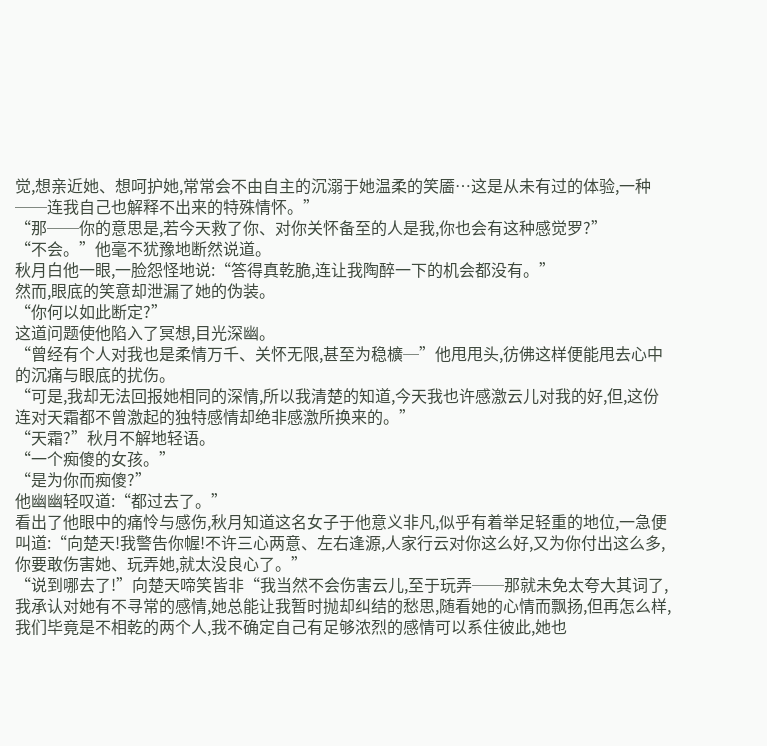觉,想亲近她、想呵护她,常常会不由自主的沉溺于她温柔的笑靥…这是从未有过的体验,一种──连我自己也解释不出来的特殊情怀。”
“那──你的意思是,若今天救了你、对你关怀备至的人是我,你也会有这种感觉罗?”
“不会。”他毫不犹豫地断然说道。
秋月白他一眼,一脸怨怪地说:“答得真乾脆,连让我陶醉一下的机会都没有。”
然而,眼底的笑意却泄漏了她的伪装。
“你何以如此断定?”
这道问题使他陷入了冥想,目光深幽。
“曾经有个人对我也是柔情万千、关怀无限,甚至为稳櫎─”他甩甩头,彷佛这样便能甩去心中的沉痛与眼底的扰伤。
“可是,我却无法回报她相同的深情,所以我清楚的知道,今天我也许感激云儿对我的好,但,这份连对天霜都不曾激起的独特感情却绝非感激所换来的。”
“天霜?”秋月不解地轻语。
“一个痴傻的女孩。”
“是为你而痴傻?”
他幽幽轻叹道:“都过去了。”
看出了他眼中的痛怜与感伤,秋月知道这名女子于他意义非凡,似乎有着举足轻重的地位,一急便叫道:“向楚天!我警告你幄!不许三心两意、左右逢源,人家行云对你这么好,又为你付出这么多,你要敢伤害她、玩弄她,就太没良心了。”
“说到哪去了!”向楚天啼笑皆非“我当然不会伤害云儿,至于玩弄──那就未免太夸大其词了,我承认对她有不寻常的感情,她总能让我暂时抛却纠结的愁思,随看她的心情而飘扬,但再怎么样,我们毕竟是不相乾的两个人,我不确定自己有足够浓烈的感情可以系住彼此,她也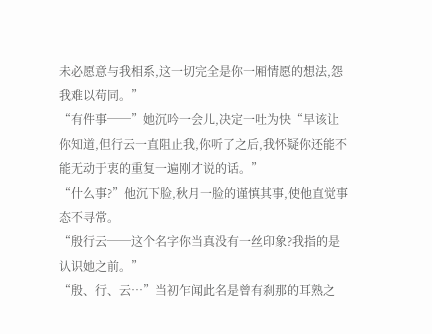未必愿意与我相系,这一切完全是你一厢情愿的想法,怨我难以苟同。”
“有件事──”她沉吟一会儿,决定一吐为快“早该让你知道,但行云一直阻止我,你听了之后,我怀疑你还能不能无动于衷的重复一遍刚才说的话。”
“什么事?”他沉下脸,秋月一脸的谨慎其事,使他直觉事态不寻常。
“殷行云──这个名字你当真没有一丝印象?我指的是认识她之前。”
“殷、行、云…”当初乍闻此名是曾有刹那的耳熟之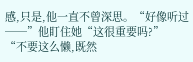感,只是,他一直不曾深思。“好像听过──”他盯住她“这很重要吗?”
“不要这么懒,既然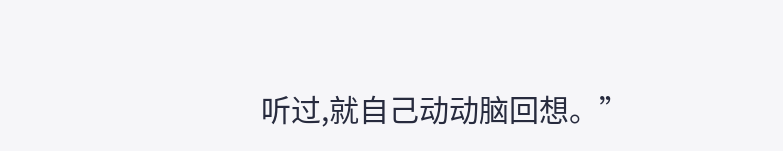听过,就自己动动脑回想。”